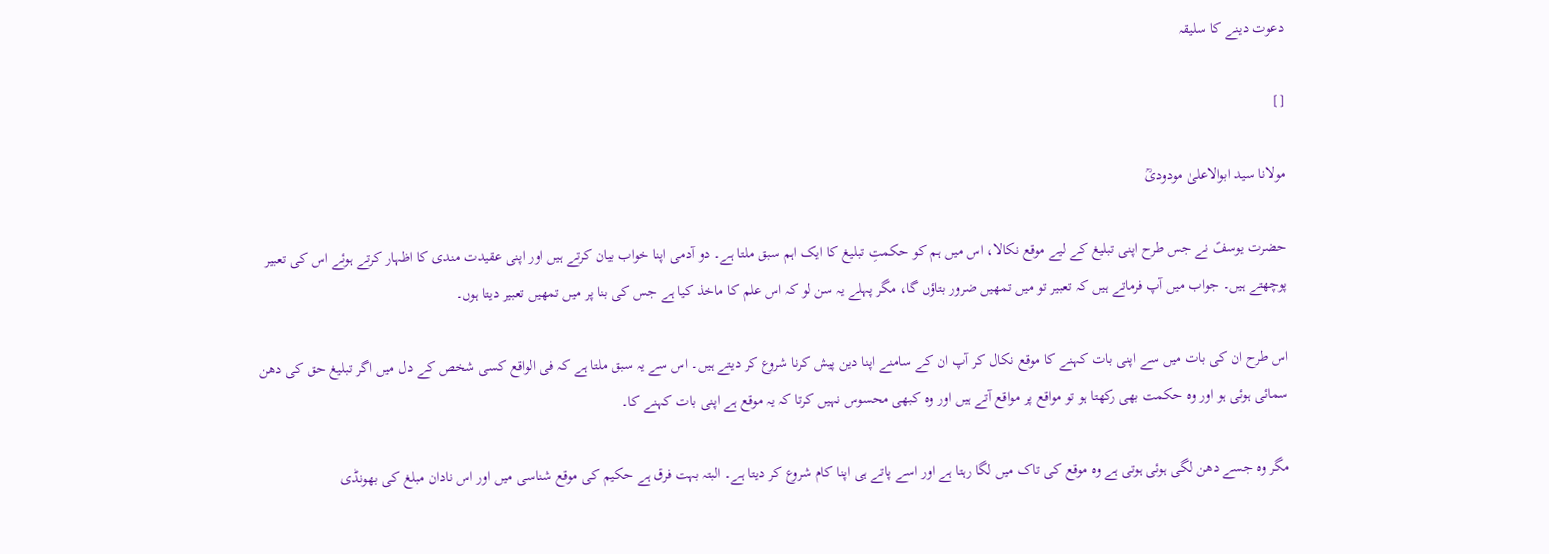دعوت دینے کا سلیقہ

[]

مولانا سید ابوالاعلیٰ مودودیؒ

حضرت یوسفؑ نے جس طرح اپنی تبلیغ کے لیے موقع نکالا، اس میں ہم کو حکمتِ تبلیغ کا ایک اہم سبق ملتا ہے۔ دو آدمی اپنا خواب بیان کرتے ہیں اور اپنی عقیدت مندی کا اظہار کرتے ہوئے اس کی تعبیر پوچھتے ہیں۔ جواب میں آپ فرماتے ہیں کہ تعبیر تو میں تمھیں ضرور بتاؤں گا، مگر پہلے یہ سن لو کہ اس علم کا ماخذ کیا ہے جس کی بنا پر میں تمھیں تعبیر دیتا ہوں۔

اس طرح ان کی بات میں سے اپنی بات کہنے کا موقع نکال کر آپ ان کے سامنے اپنا دین پیش کرنا شروع کر دیتے ہیں۔ اس سے یہ سبق ملتا ہے کہ فی الواقع کسی شخص کے دل میں اگر تبلیغ حق کی دھن سمائی ہوئی ہو اور وہ حکمت بھی رکھتا ہو تو مواقع پر مواقع آتے ہیں اور وہ کبھی محسوس نہیں کرتا کہ یہ موقع ہے اپنی بات کہنے کا۔

مگر وہ جسے دھن لگی ہوئی ہوتی ہے وہ موقع کی تاک میں لگا رہتا ہے اور اسے پاتے ہی اپنا کام شروع کر دیتا ہے۔ البتہ بہت فرق ہے حکیم کی موقع شناسی میں اور اس نادان مبلغ کی بھونڈی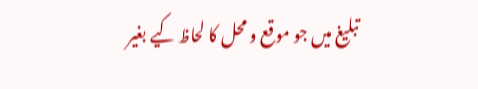تبلیغ میں جو موقع و محل کا لحاظ کیے بغیر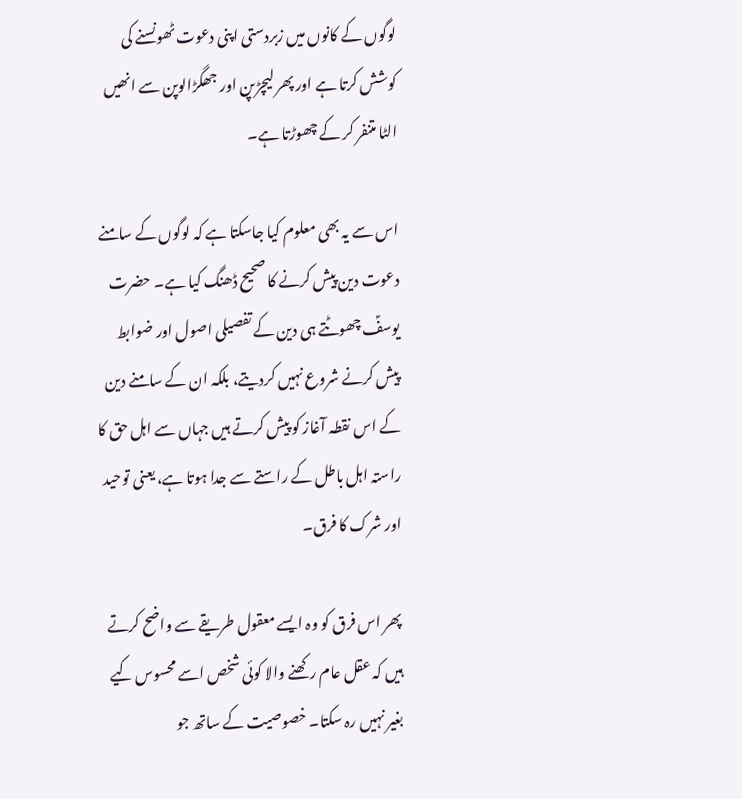لوگوں کے کانوں میں زبردستی اپنی دعوت ٹھونسنے کی کوشش کرتا ہے اور پھر لیچڑپن اور جھگڑالوپن سے انھیں الٹا متنفر کر کے چھوڑتا ہے۔

اس سے یہ بھی معلوم کیا جاسکتا ہے کہ لوگوں کے سامنے دعوت دین پیش کرنے کا صحیح ڈھنگ کیا ہے۔ حضرت یوسفؑ چھوٹتے ہی دین کے تفصیلی اصول اور ضوابط پیش کرنے شروع نہیں کردیتے، بلکہ ان کے سامنے دین کے اس نقطہ آغاز کو پیش کرتے ہیں جہاں سے اہل حق کا راستہ اہل باطل کے راستے سے جدا ہوتا ہے، یعنی توحید اور شرک کا فرق۔

پھر اس فرق کو وہ ایسے معقول طریقے سے واضح کرتے ہیں کہ عقل عام رکھنے والا کوئی شخص اسے محسوس کیے بغیر نہیں رہ سکتا۔ خصوصیت کے ساتھ جو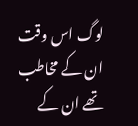لوگ اس وقت ان کے مخاطب تھے ان کے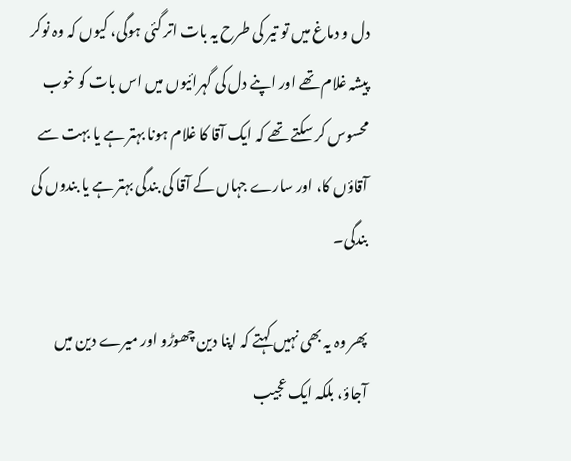دل و دماغ میں تو تیر کی طرح یہ بات اتر گئی ہوگی، کیوں کہ وہ نوکر پیشہ غلام تھے اور اپنے دل کی گہرائیوں میں اس بات کو خوب محسوس کر سکتے تھے کہ ایک آقا کا غلام ہونا بہتر ہے یا بہت سے آقاؤں کا، اور سارے جہاں کے آقا کی بندگی بہتر ہے یا بندوں کی بندگی۔

پھر وہ یہ بھی نہیں کہتے کہ اپنا دین چھوڑو اور میرے دین میں آجاؤ، بلکہ ایک عجیب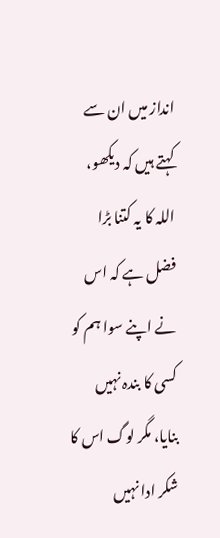انداز میں ان سے کہتے ہیں کہ دیکھو، اللہ کا یہ کتنا بڑا فضل ہے کہ اس نے اپنے سوا ہم کو کسی کا بندہ نہیں بنایا، مگر لوگ اس کا شکر ادا نہیں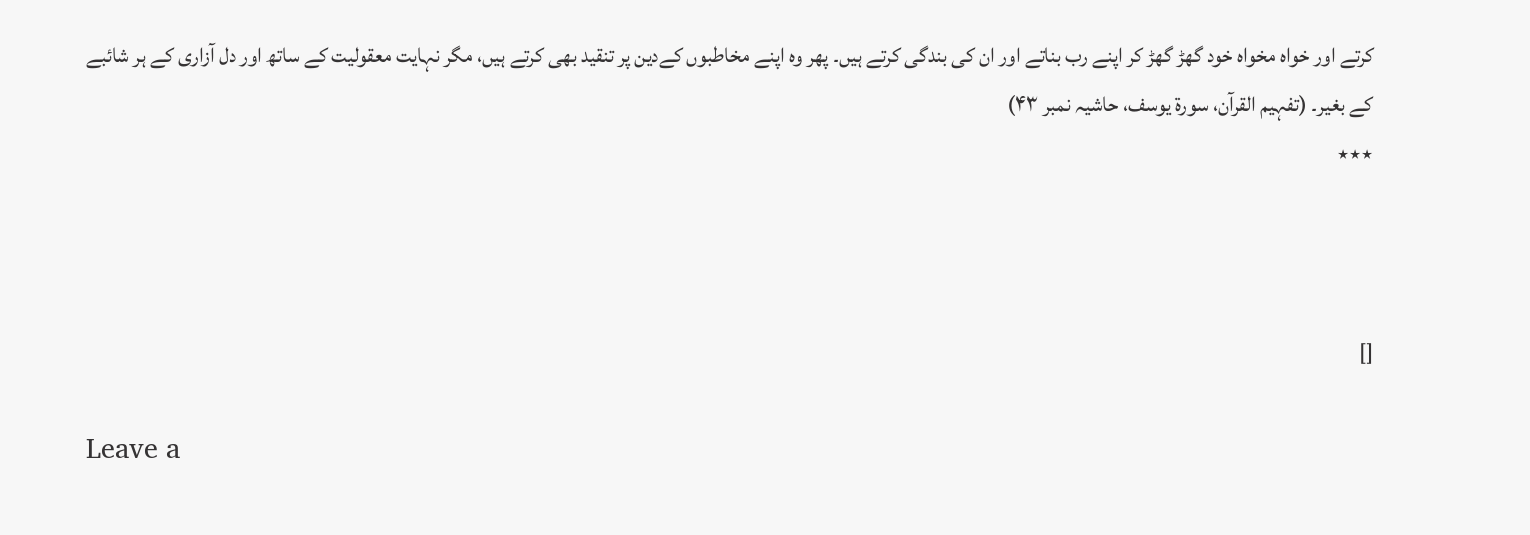کرتے اور خواہ مخواہ خود گھڑ گھڑ کر اپنے رب بناتے اور ان کی بندگی کرتے ہیں۔ پھر وہ اپنے مخاطبوں کےدین پر تنقید بھی کرتے ہیں، مگر نہایت معقولیت کے ساتھ اور دل آزاری کے ہر شائبے کے بغیر۔ (تفہیم القرآن، سورة یوسف، حاشیہ نمبر ۴۳)
٭٭٭



[]

Leave a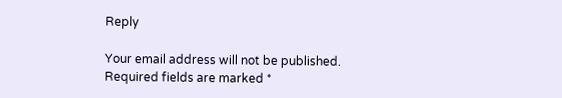Reply

Your email address will not be published. Required fields are marked *